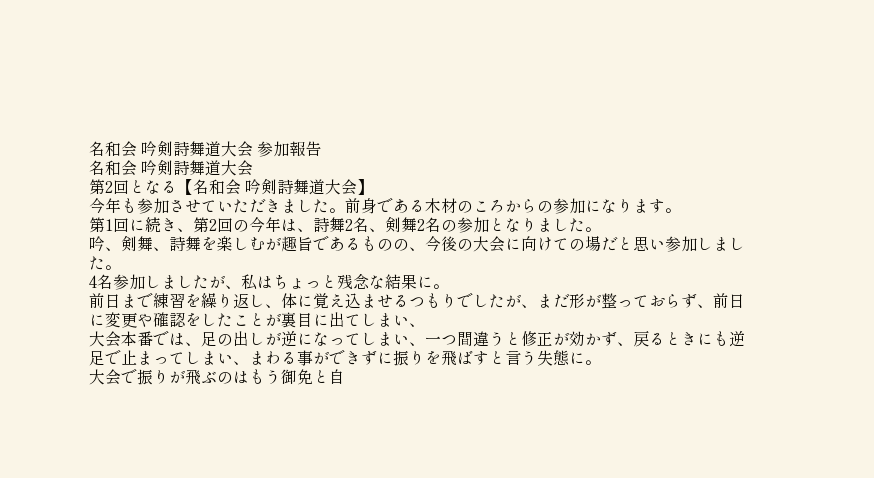名和会 吟剣詩舞道大会 参加報告
名和会 吟剣詩舞道大会
第2回となる【名和会 吟剣詩舞道大会】
今年も参加させていただきました。前身である木材のころからの参加になります。
第1回に続き、第2回の今年は、詩舞2名、剣舞2名の参加となりました。
吟、剣舞、詩舞を楽しむが趣旨であるものの、今後の大会に向けての場だと思い参加しました。
4名参加しましたが、私はちょっと残念な結果に。
前日まで練習を繰り返し、体に覚え込ませるつもりでしたが、まだ形が整っておらず、前日に変更や確認をしたことが裏目に出てしまい、
大会本番では、足の出しが逆になってしまい、一つ間違うと修正が効かず、戻るときにも逆足で止まってしまい、まわる事ができずに振りを飛ばすと言う失態に。
大会で振りが飛ぶのはもう御免と自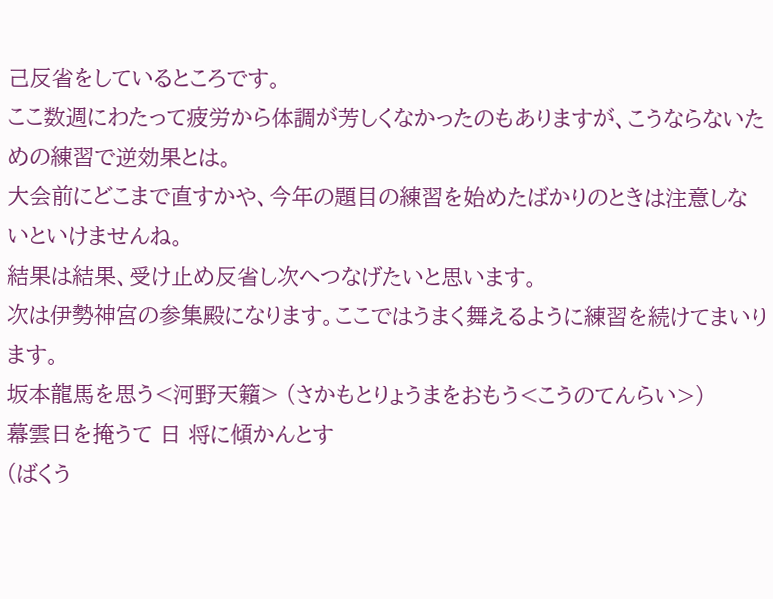己反省をしているところです。
ここ数週にわたって疲労から体調が芳しくなかったのもありますが、こうならないための練習で逆効果とは。
大会前にどこまで直すかや、今年の題目の練習を始めたばかりのときは注意しないといけませんね。
結果は結果、受け止め反省し次へつなげたいと思います。
次は伊勢神宮の参集殿になります。ここではうまく舞えるように練習を続けてまいります。
坂本龍馬を思う<河野天籟> (さかもとりょうまをおもう<こうのてんらい>)
幕雲日を掩うて 日 将に傾かんとす
(ばくう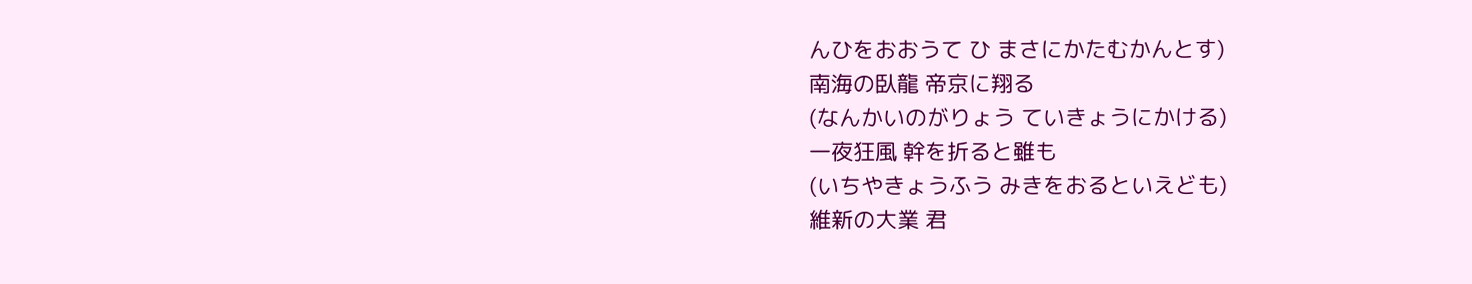んひをおおうて ひ まさにかたむかんとす)
南海の臥龍 帝京に翔る
(なんかいのがりょう ていきょうにかける)
一夜狂風 幹を折ると雖も
(いちやきょうふう みきをおるといえども)
維新の大業 君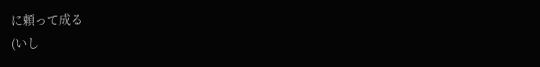に頼って成る
(いし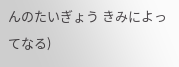んのたいぎょう きみによってなる)